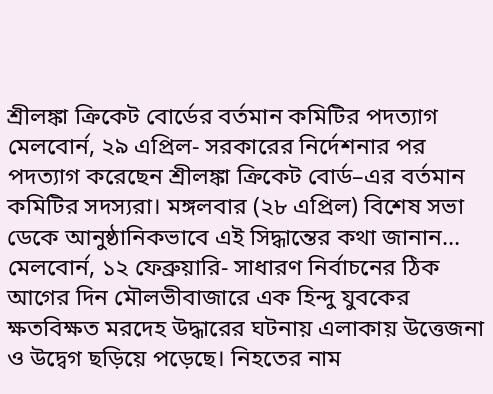শ্রীলঙ্কা ক্রিকেট বোর্ডের বর্তমান কমিটির পদত্যাগ
মেলবোর্ন, ২৯ এপ্রিল- সরকারের নির্দেশনার পর পদত্যাগ করেছেন শ্রীলঙ্কা ক্রিকেট বোর্ড–এর বর্তমান কমিটির সদস্যরা। মঙ্গলবার (২৮ এপ্রিল) বিশেষ সভা ডেকে আনুষ্ঠানিকভাবে এই সিদ্ধান্তের কথা জানান…
মেলবোর্ন, ১২ ফেব্রুয়ারি- সাধারণ নির্বাচনের ঠিক আগের দিন মৌলভীবাজারে এক হিন্দু যুবকের ক্ষতবিক্ষত মরদেহ উদ্ধারের ঘটনায় এলাকায় উত্তেজনা ও উদ্বেগ ছড়িয়ে পড়েছে। নিহতের নাম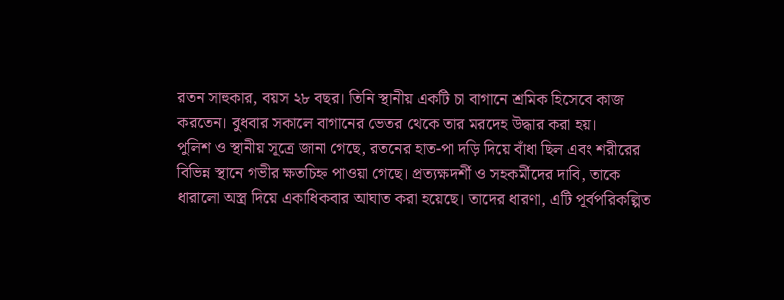রতন সাহুকার, বয়স ২৮ বছর। তিনি স্থানীয় একটি চা বাগানে শ্রমিক হিসেবে কাজ করতেন। বুধবার সকালে বাগানের ভেতর থেকে তার মরদেহ উদ্ধার করা হয়।
পুলিশ ও স্থানীয় সূত্রে জানা গেছে, রতনের হাত-পা দড়ি দিয়ে বাঁধা ছিল এবং শরীরের বিভিন্ন স্থানে গভীর ক্ষতচিহ্ন পাওয়া গেছে। প্রত্যক্ষদর্শী ও সহকর্মীদের দাবি, তাকে ধারালো অস্ত্র দিয়ে একাধিকবার আঘাত করা হয়েছে। তাদের ধারণা, এটি পূর্বপরিকল্পিত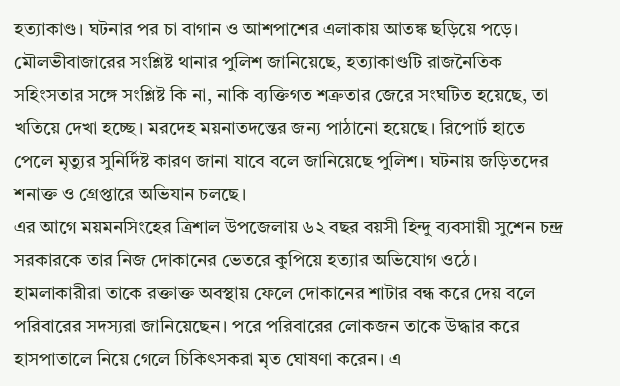হত্যাকাণ্ড। ঘটনার পর চা বাগান ও আশপাশের এলাকায় আতঙ্ক ছড়িয়ে পড়ে।
মৌলভীবাজারের সংশ্লিষ্ট থানার পুলিশ জানিয়েছে, হত্যাকাণ্ডটি রাজনৈতিক সহিংসতার সঙ্গে সংশ্লিষ্ট কি না, নাকি ব্যক্তিগত শত্রুতার জেরে সংঘটিত হয়েছে, তা খতিয়ে দেখা হচ্ছে। মরদেহ ময়নাতদন্তের জন্য পাঠানো হয়েছে। রিপোর্ট হাতে পেলে মৃত্যুর সুনির্দিষ্ট কারণ জানা যাবে বলে জানিয়েছে পুলিশ। ঘটনায় জড়িতদের শনাক্ত ও গ্রেপ্তারে অভিযান চলছে।
এর আগে ময়মনসিংহের ত্রিশাল উপজেলায় ৬২ বছর বয়সী হিন্দু ব্যবসায়ী সুশেন চন্দ্র সরকারকে তার নিজ দোকানের ভেতরে কুপিয়ে হত্যার অভিযোগ ওঠে। হামলাকারীরা তাকে রক্তাক্ত অবস্থায় ফেলে দোকানের শাটার বন্ধ করে দেয় বলে পরিবারের সদস্যরা জানিয়েছেন। পরে পরিবারের লোকজন তাকে উদ্ধার করে হাসপাতালে নিয়ে গেলে চিকিৎসকরা মৃত ঘোষণা করেন। এ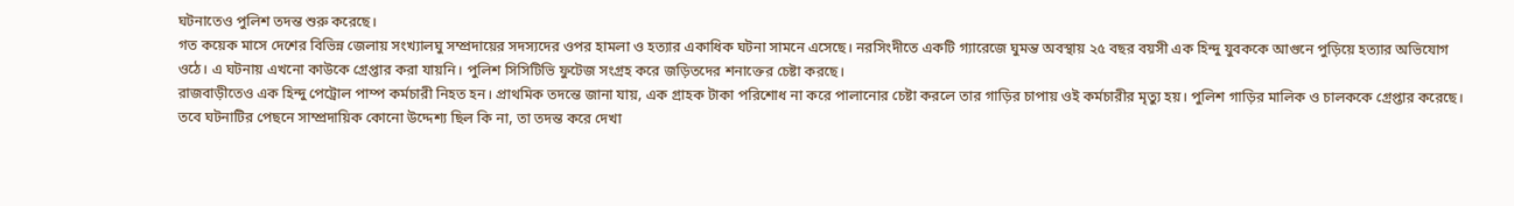ঘটনাতেও পুলিশ তদন্ত শুরু করেছে।
গত কয়েক মাসে দেশের বিভিন্ন জেলায় সংখ্যালঘু সম্প্রদায়ের সদস্যদের ওপর হামলা ও হত্যার একাধিক ঘটনা সামনে এসেছে। নরসিংদীতে একটি গ্যারেজে ঘুমন্ত অবস্থায় ২৫ বছর বয়সী এক হিন্দু যুবককে আগুনে পুড়িয়ে হত্যার অভিযোগ ওঠে। এ ঘটনায় এখনো কাউকে গ্রেপ্তার করা যায়নি। পুলিশ সিসিটিভি ফুটেজ সংগ্রহ করে জড়িতদের শনাক্তের চেষ্টা করছে।
রাজবাড়ীতেও এক হিন্দু পেট্রোল পাম্প কর্মচারী নিহত হন। প্রাথমিক তদন্তে জানা যায়, এক গ্রাহক টাকা পরিশোধ না করে পালানোর চেষ্টা করলে তার গাড়ির চাপায় ওই কর্মচারীর মৃত্যু হয়। পুলিশ গাড়ির মালিক ও চালককে গ্রেপ্তার করেছে। তবে ঘটনাটির পেছনে সাম্প্রদায়িক কোনো উদ্দেশ্য ছিল কি না, তা তদন্ত করে দেখা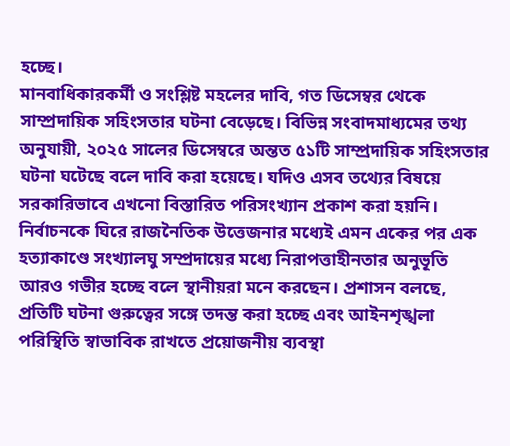হচ্ছে।
মানবাধিকারকর্মী ও সংশ্লিষ্ট মহলের দাবি, গত ডিসেম্বর থেকে সাম্প্রদায়িক সহিংসতার ঘটনা বেড়েছে। বিভিন্ন সংবাদমাধ্যমের তথ্য অনুযায়ী, ২০২৫ সালের ডিসেম্বরে অন্তত ৫১টি সাম্প্রদায়িক সহিংসতার ঘটনা ঘটেছে বলে দাবি করা হয়েছে। যদিও এসব তথ্যের বিষয়ে সরকারিভাবে এখনো বিস্তারিত পরিসংখ্যান প্রকাশ করা হয়নি।
নির্বাচনকে ঘিরে রাজনৈতিক উত্তেজনার মধ্যেই এমন একের পর এক হত্যাকাণ্ডে সংখ্যালঘু সম্প্রদায়ের মধ্যে নিরাপত্তাহীনতার অনুভূতি আরও গভীর হচ্ছে বলে স্থানীয়রা মনে করছেন। প্রশাসন বলছে, প্রতিটি ঘটনা গুরুত্বের সঙ্গে তদন্ত করা হচ্ছে এবং আইনশৃঙ্খলা পরিস্থিতি স্বাভাবিক রাখতে প্রয়োজনীয় ব্যবস্থা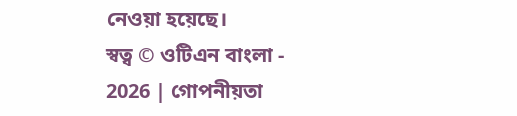নেওয়া হয়েছে।
স্বত্ব © ওটিএন বাংলা - 2026 | গোপনীয়তা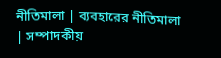নীতিমালা | ব্যবহারের নীতিমালা | সম্পাদকীয়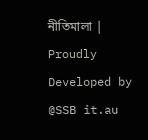নীতিমালা | Proudly Developed by @SSB it.au